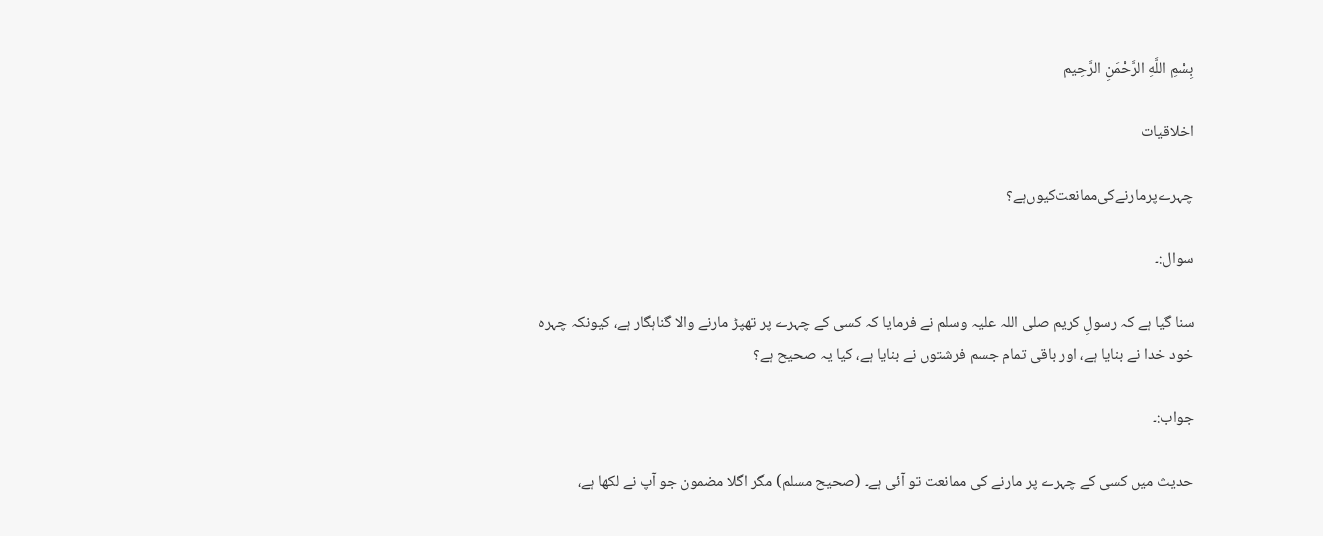بِسْمِ اللَّهِ الرَّحْمَنِ الرَّحِيم

اخلاقیات

چہرے‌پر‌مارنے‌کی‌ممانعت‌کیوں‌ہے؟

سوال:۔

سنا گیا ہے کہ رسولِ کریم صلی اللہ علیہ وسلم نے فرمایا کہ کسی کے چہرے پر تھپڑ مارنے والا گناہگار ہے، کیونکہ چہرہ خود خدا نے بنایا ہے، اور باقی تمام جسم فرشتوں نے بنایا ہے، کیا یہ صحیح ہے؟

جواب:۔

حدیث میں کسی کے چہرے پر مارنے کی ممانعت تو آئی ہے۔ (صحیح مسلم) مگر اگلا مضمون جو آپ نے لکھا ہے،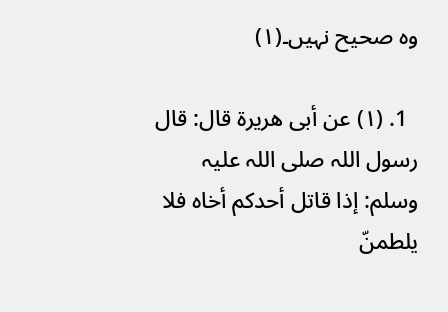وہ صحیح نہیں۔(۱)

  1. (۱) عن أبی ھریرۃ قال: قال رسول اللہ صلی اللہ علیہ وسلم: إذا قاتل أحدکم أخاہ فلا یلطمنّ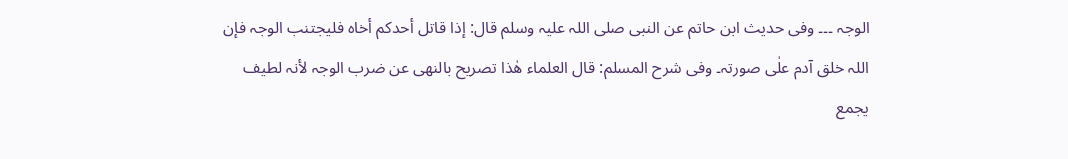الوجہ ۔۔۔ وفی حدیث ابن حاتم عن النبی صلی اللہ علیہ وسلم قال: إذا قاتل أحدکم أخاہ فلیجتنب الوجہ فإن اللہ خلق آدم علٰی صورتہ۔ وفی شرح المسلم: قال العلماء ھٰذا تصریح بالنھی عن ضرب الوجہ لأنہ لطیف یجمع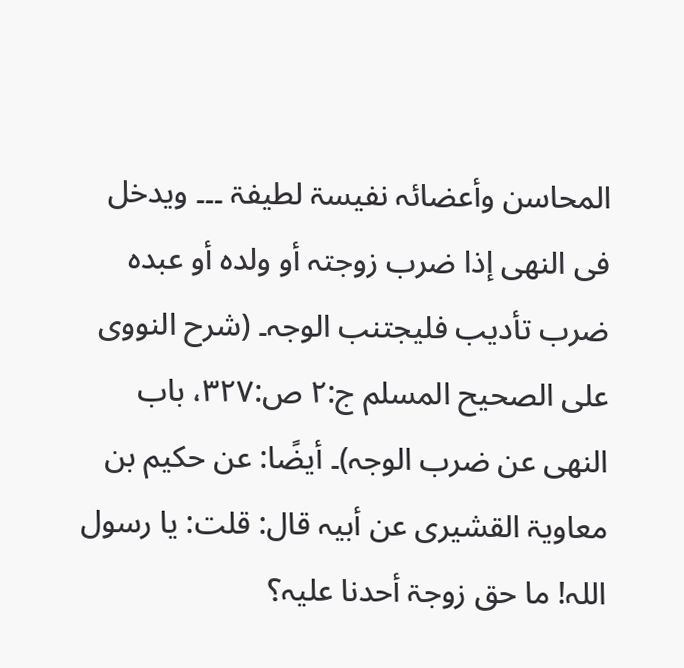المحاسن وأعضائہ نفیسۃ لطیفۃ ۔۔۔ ویدخل فی النھی إذا ضرب زوجتہ أو ولدہ أو عبدہ ضرب تأدیب فلیجتنب الوجہ۔ (شرح النووی علی الصحیح المسلم ج:۲ ص:۳۲۷، باب النھی عن ضرب الوجہ)۔ أیضًا: عن حکیم بن معاویۃ القشیری عن أبیہ قال: قلت: یا رسول اللہ! ما حق زوجۃ أحدنا علیہ؟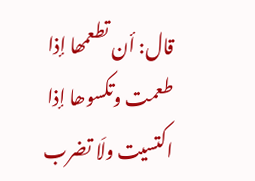قال: أن تطعمھا إذا طعمت وتکسوھا إذا اکتسیت ولَا تضرب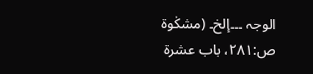الوجہ ۔۔۔إلخ۔ (مشکٰوۃ ص:۲۸۱، باب عشرۃ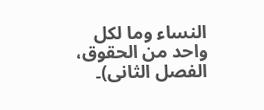النساء وما لکل واحد من الحقوق، الفصل الثانی)۔